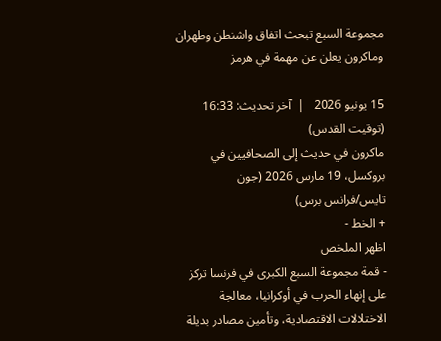مجموعة السبع تبحث اتفاق واشنطن وطهران وماكرون يعلن عن مهمة في هرمز

15 يونيو 2026   |  آخر تحديث: 16:33 (توقيت القدس)
ماكرون في حديث إلى الصحافيين في بروكسل، 19 مارس 2026 (جون تايس/فرانس برس)
+ الخط -
اظهر الملخص
- قمة مجموعة السبع الكبرى في فرنسا تركز على إنهاء الحرب في أوكرانيا، معالجة الاختلالات الاقتصادية، وتأمين مصادر بديلة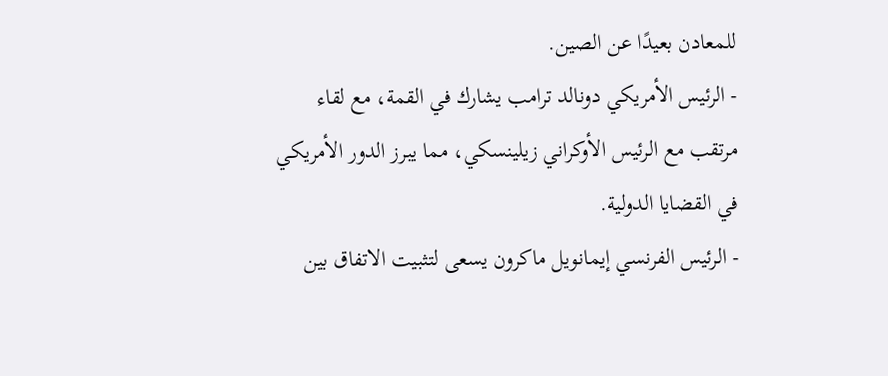للمعادن بعيدًا عن الصين.
- الرئيس الأمريكي دونالد ترامب يشارك في القمة، مع لقاء مرتقب مع الرئيس الأوكراني زيلينسكي، مما يبرز الدور الأمريكي في القضايا الدولية.
- الرئيس الفرنسي إيمانويل ماكرون يسعى لتثبيت الاتفاق بين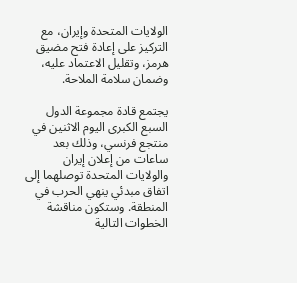الولايات المتحدة وإيران، مع التركيز على إعادة فتح مضيق هرمز، وتقليل الاعتماد عليه، وضمان سلامة الملاحة.

يجتمع قادة مجموعة الدول السبع الكبرى اليوم الاثنين في منتجع فرنسي، وذلك بعد ساعات من إعلان إيران والولايات المتحدة توصلهما إلى اتفاق مبدئي ينهي الحرب في المنطقة. وستكون مناقشة الخطوات التالية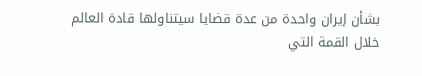بشأن إيران واحدة من عدة قضايا سيتناولها قادة العالم خلال القمة التي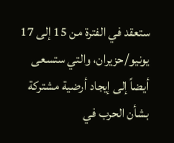ستعقد في الفترة من 15 إلى 17 يونيو/حزيران، والتي ستسعى أيضاً إلى إيجاد أرضية مشتركة بشأن الحرب في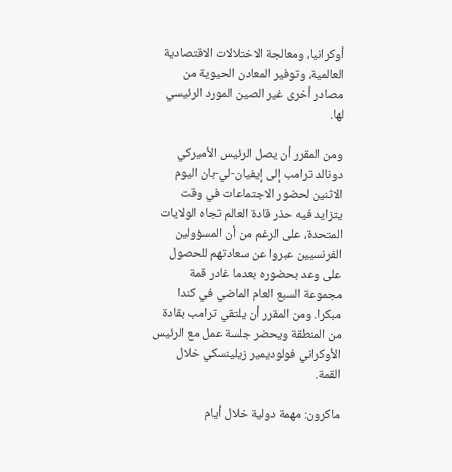أوكرانيا، ومعالجة الاختلالات الاقتصادية العالمية، وتوفير المعادن الحيوية من مصادر أخرى غير الصين المورد الرئيسي لها.

ومن المقرر أن يصل الرئيس الأميركي دونالد ترامب إلى إيفيان-لي-بان اليوم الاثنين لحضور الاجتماعات في وقت يتزايد فيه حذر قادة العالم تجاه الولايات المتحدة، على الرغم من أن المسؤولين الفرنسيين عبروا عن سعادتهم للحصول على وعد بحضوره بعدما غادر قمة مجموعة السبع العام الماضي في كندا مبكرا. ومن المقرر أن يلتقي ترامب بقادة من المنطقة ويحضر جلسة عمل مع الرئيس الأوكراني فولوديمير زيلينسكي خلال القمة.

ماكرون: مهمة دولية خلال أيام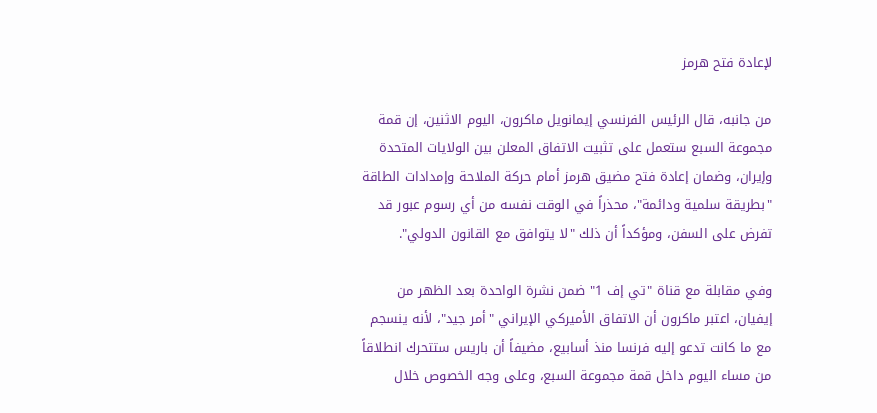لإعادة فتح هرمز

من جانبه، قال الرئيس الفرنسي إيمانويل ماكرون، اليوم الاثنين، إن قمة مجموعة السبع ستعمل على تثبيت الاتفاق المعلن بين الولايات المتحدة وإيران، وضمان إعادة فتح مضيق هرمز أمام حركة الملاحة وإمدادات الطاقة "بطريقة سلمية ودائمة"، محذراً في الوقت نفسه من أي رسوم عبور قد تفرض على السفن، ومؤكداً أن ذلك "لا يتوافق مع القانون الدولي".

وفي مقابلة مع قناة "تي إف 1" ضمن نشرة الواحدة بعد الظهر من إيفيان، اعتبر ماكرون أن الاتفاق الأميركي الإيراني "أمر جيد"، لأنه ينسجم مع ما كانت تدعو إليه فرنسا منذ أسابيع، مضيفاً أن باريس ستتحرك انطلاقاً من مساء اليوم داخل قمة مجموعة السبع، وعلى وجه الخصوص خلال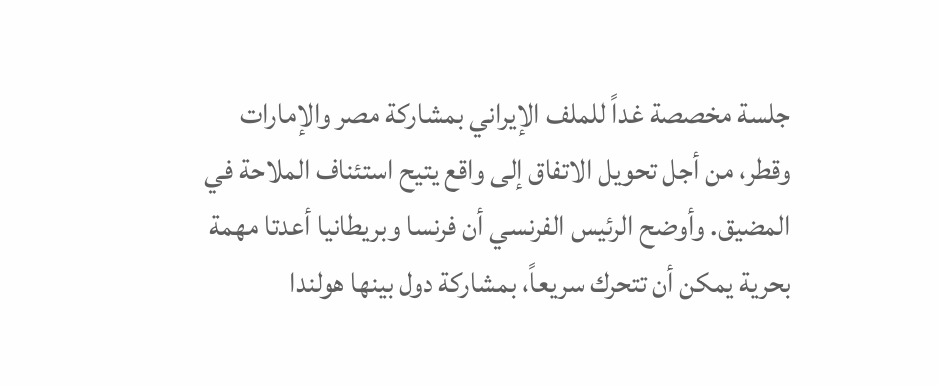جلسة مخصصة غداً للملف الإيراني بمشاركة مصر والإمارات وقطر، من أجل تحويل الاتفاق إلى واقع يتيح استئناف الملاحة في المضيق. وأوضح الرئيس الفرنسي أن فرنسا وبريطانيا أعدتا مهمة بحرية يمكن أن تتحرك سريعاً، بمشاركة دول بينها هولندا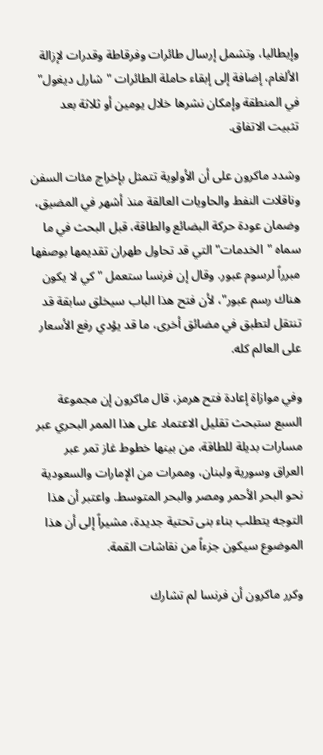وإيطاليا، وتشمل إرسال طائرات وفرقاطة وقدرات لإزالة الألغام، إضافة إلى إبقاء حاملة الطائرات "شارل ديغول" في المنطقة وإمكان نشرها خلال يومين أو ثلاثة بعد تثبيت الاتفاق.

وشدد ماكرون على أن الأولوية تتمثل بإخراج مئات السفن وناقلات النفط والحاويات العالقة منذ أشهر في المضيق، وضمان عودة حركة البضائع والطاقة، قبل البحث في ما سماه "الخدمات" التي قد تحاول طهران تقديمها بوصفها مبرراً لرسوم عبور. وقال إن فرنسا ستعمل "كي لا يكون هناك رسم عبور"، لأن فتح هذا الباب سيخلق سابقة قد تنتقل لتطبق في مضائق أخرى، ما قد يؤدي رفع الأسعار على العالم كله.

وفي موازاة إعادة فتح هرمز، قال ماكرون إن مجموعة السبع ستبحث تقليل الاعتماد على هذا الممر البحري عبر مسارات بديلة للطاقة، من بينها خطوط غاز تمر عبر العراق وسورية ولبنان، وممرات من الإمارات والسعودية نحو البحر الأحمر ومصر والبحر المتوسط. واعتبر أن هذا التوجه يتطلب بناء بنى تحتية جديدة، مشيراً إلى أن هذا الموضوع سيكون جزءاً من نقاشات القمة.

وكرر ماكرون أن فرنسا لم تشارك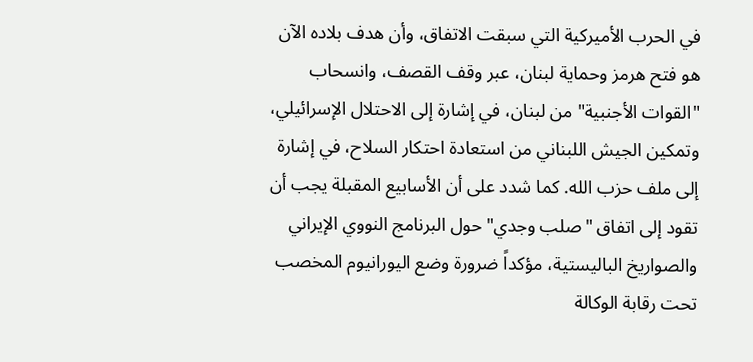في الحرب الأميركية التي سبقت الاتفاق، وأن هدف بلاده الآن هو فتح هرمز وحماية لبنان، عبر وقف القصف، وانسحاب "القوات الأجنبية" من لبنان، في إشارة إلى الاحتلال الإسرائيلي، وتمكين الجيش اللبناني من استعادة احتكار السلاح، في إشارة إلى ملف حزب الله. كما شدد على أن الأسابيع المقبلة يجب أن تقود إلى اتفاق "صلب وجدي" حول البرنامج النووي الإيراني والصواريخ الباليستية، مؤكداً ضرورة وضع اليورانيوم المخصب تحت رقابة الوكالة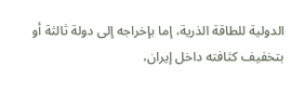الدولية للطاقة الذرية، إما بإخراجه إلى دولة ثالثة أو بتخفيف كثافته داخل إيران،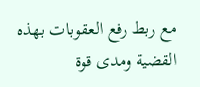مع ربط رفع العقوبات بهذه القضية ومدى قوة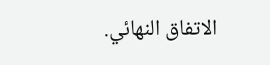الاتفاق النهائي.